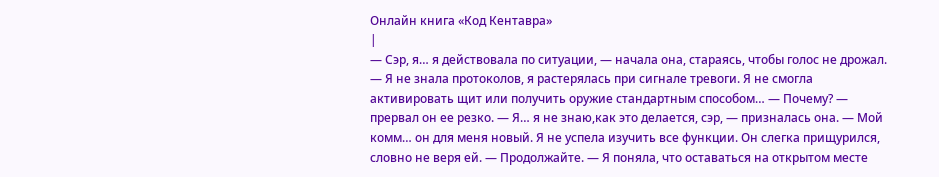Онлайн книга «Код Кентавра»
|
— Сэр, я… я действовала по ситуации, — начала она, стараясь, чтобы голос не дрожал. — Я не знала протоколов, я растерялась при сигнале тревоги. Я не смогла активировать щит или получить оружие стандартным способом… — Почему? — прервал он ее резко. — Я… я не знаю,как это делается, сэр, — призналась она. — Мой комм… он для меня новый. Я не успела изучить все функции. Он слегка прищурился, словно не веря ей. — Продолжайте. — Я поняла, что оставаться на открытом месте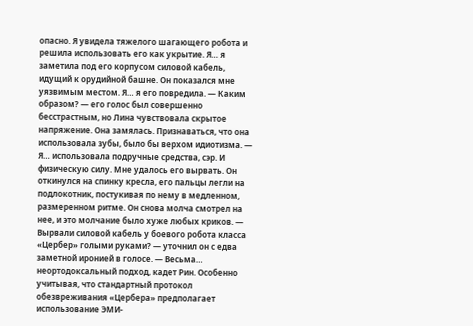опасно. Я увидела тяжелого шагающего робота и решила использовать его как укрытие. Я… я заметила под его корпусом силовой кабель, идущий к орудийной башне. Он показался мне уязвимым местом. Я… я его повредила. — Каким образом? — его голос был совершенно бесстрастным, но Лина чувствовала скрытое напряжение. Она замялась. Признаваться, что она использовала зубы, было бы верхом идиотизма. — Я… использовала подручные средства, сэр. И физическую силу. Мне удалось его вырвать. Он откинулся на спинку кресла, его пальцы легли на подлокотник, постукивая по нему в медленном, размеренном ритме. Он снова молча смотрел на нее, и это молчание было хуже любых криков. — Вырвали силовой кабель у боевого робота класса «Цербер» голыми руками? — уточнил он с едва заметной иронией в голосе. — Весьма… неортодоксальный подход, кадет Рин. Особенно учитывая, что стандартный протокол обезвреживания «Цербера» предполагает использование ЭМИ-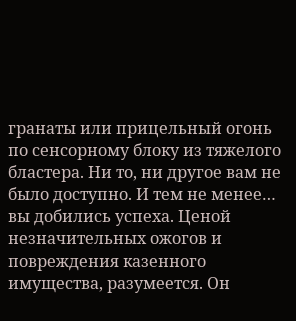гранаты или прицельный огонь по сенсорному блоку из тяжелого бластера. Ни то, ни другое вам не было доступно. И тем не менее… вы добились успеха. Ценой незначительных ожогов и повреждения казенного имущества, разумеется. Он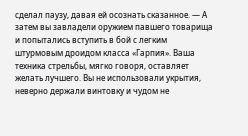сделал паузу, давая ей осознать сказанное. — А затем вы завладели оружием павшего товарища и попытались вступить в бой с легким штурмовым дроидом класса «Гарпия». Ваша техника стрельбы, мягко говоря, оставляет желать лучшего. Вы не использовали укрытия, неверно держали винтовку и чудом не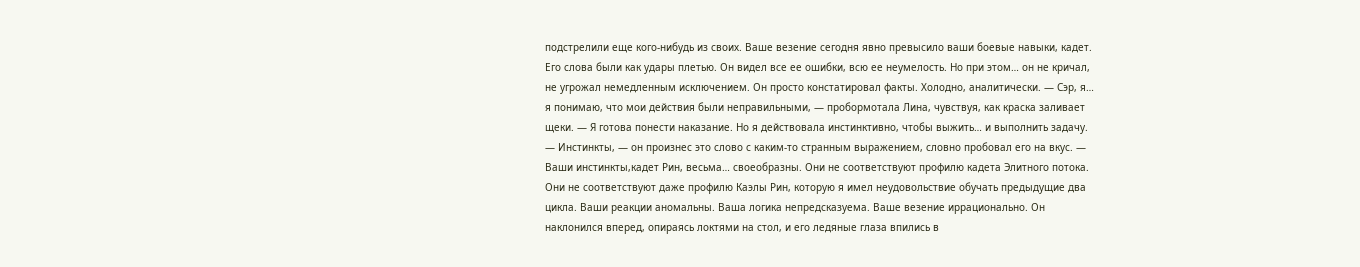подстрелили еще кого-нибудь из своих. Ваше везение сегодня явно превысило ваши боевые навыки, кадет. Его слова были как удары плетью. Он видел все ее ошибки, всю ее неумелость. Но при этом… он не кричал, не угрожал немедленным исключением. Он просто констатировал факты. Холодно, аналитически. — Сэр, я… я понимаю, что мои действия были неправильными, — пробормотала Лина, чувствуя, как краска заливает щеки. — Я готова понести наказание. Но я действовала инстинктивно, чтобы выжить… и выполнить задачу. — Инстинкты, — он произнес это слово с каким-то странным выражением, словно пробовал его на вкус. — Ваши инстинкты,кадет Рин, весьма… своеобразны. Они не соответствуют профилю кадета Элитного потока. Они не соответствуют даже профилю Каэлы Рин, которую я имел неудовольствие обучать предыдущие два цикла. Ваши реакции аномальны. Ваша логика непредсказуема. Ваше везение иррационально. Он наклонился вперед, опираясь локтями на стол, и его ледяные глаза впились в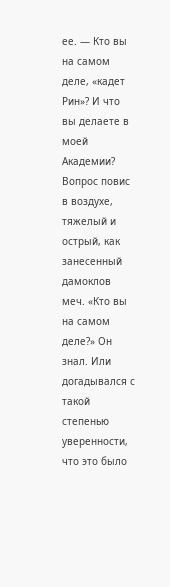ее. — Кто вы на самом деле, «кадет Рин»? И что вы делаете в моей Академии? Вопрос повис в воздухе, тяжелый и острый, как занесенный дамоклов меч. «Кто вы на самом деле?» Он знал. Или догадывался с такой степенью уверенности, что это было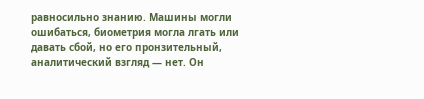равносильно знанию. Машины могли ошибаться, биометрия могла лгать или давать сбой, но его пронзительный, аналитический взгляд — нет. Он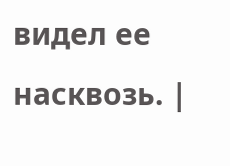видел ее насквозь. |